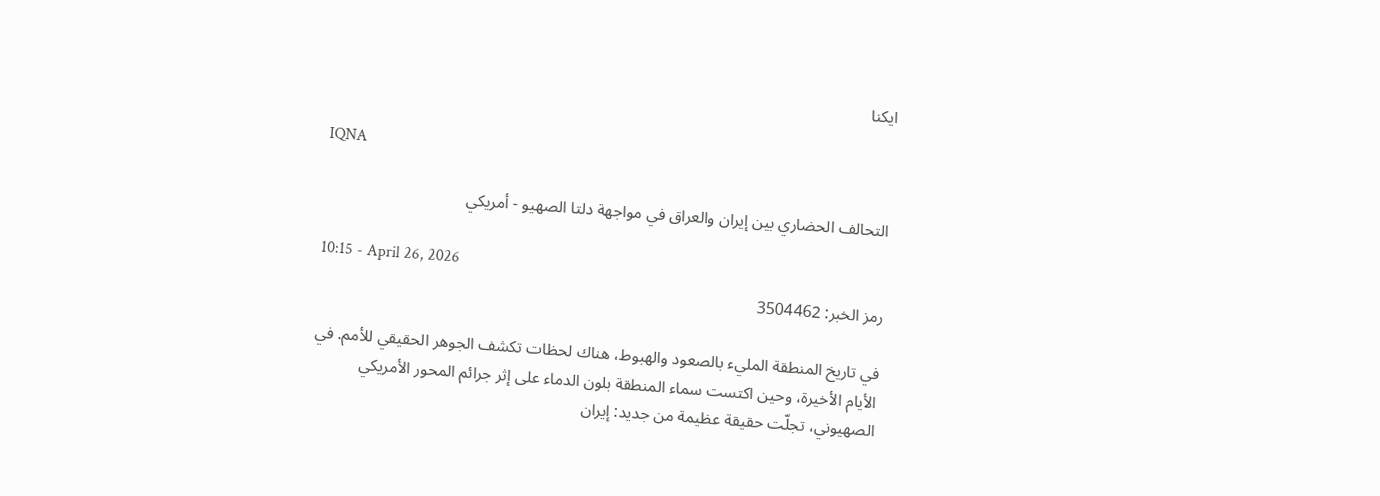ایکنا

IQNA

التحالف الحضاري بين إيران والعراق في مواجهة دلتا الصهيو - أمريكي

10:15 - April 26, 2026
رمز الخبر: 3504462

في تاريخ المنطقة المليء بالصعود والهبوط، هناك لحظات تكشف الجوهر الحقيقي للأمم. في الأيام الأخيرة، وحين اكتست سماء المنطقة بلون الدماء على إثر جرائم المحور الأمريكي الصهيوني، تجلّت حقيقة عظيمة من جديد: إيران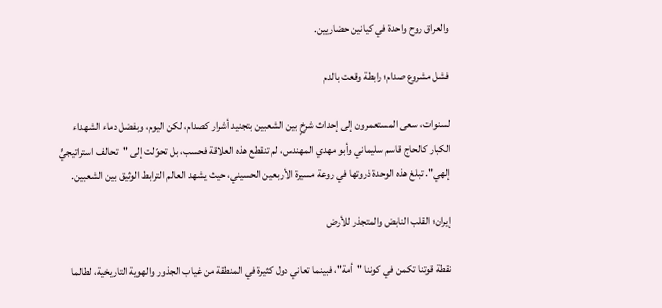والعراق روح واحدة في كيانين حضاريين.

فشل مشروع صدام؛ رابطة وقعت بالدم

لسنوات، سعى المستعمرون إلى إحداث شرخٍ بين الشعبين بتجنيد أشرار كصدام، لكن اليوم، وبفضل دماء الشهداء الكبار كالحاج قاسم سليماني وأبو مهدي المهندس، لم تنقطع هذه العلاقة فحسب، بل تحوّلت إلى "تحالف استراتيجيٍّ إلهي". تبلغ هذه الوحدة ذروتها في روعة مسيرة الأربعين الحسيني، حيث يشهد العالم الترابط الوثيق بين الشعبين.

إيران؛ القلب النابض والمتجذر للأرض

نقطة قوتنا تكمن في كوننا "أمة"، فبينما تعاني دول كثيرة في المنطقة من غياب الجذور والهوية التاريخية، لطالما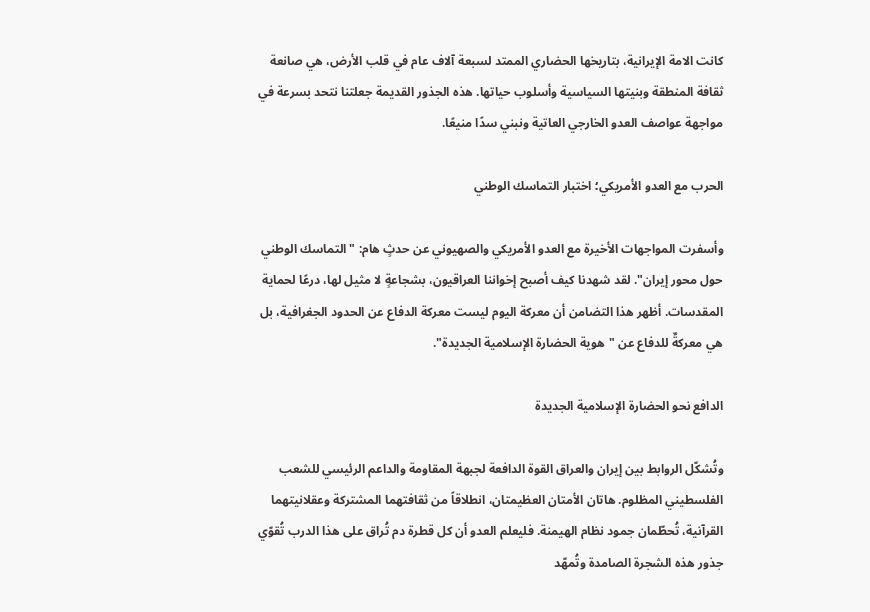كانت الامة الإيرانية، بتاريخها الحضاري الممتد لسبعة آلاف عام في قلب الأرض، هي صانعة ثقافة المنطقة وبنيتها السياسية وأسلوب حياتها. هذه الجذور القديمة جعلتنا نتحد بسرعة في مواجهة عواصف العدو الخارجي العاتية ونبني سدًا منيعًا.

الحرب مع العدو الأمريكي؛ اختبار التماسك الوطني

وأسفرت المواجهات الأخيرة مع العدو الأمريكي والصهيوني عن حدثٍ هام: "التماسك الوطني حول محور إيران". لقد شهدنا كيف أصبح إخواننا العراقيون، بشجاعةٍ لا مثيل لها، درعًا لحماية المقدسات. أظهر هذا التضامن أن معركة اليوم ليست معركة الدفاع عن الحدود الجغرافية، بل هي معركةٌ للدفاع عن "هوية الحضارة الإسلامية الجديدة".

الدافع نحو الحضارة الإسلامية الجديدة

وتُشكّل الروابط بين إيران والعراق القوة الدافعة لجبهة المقاومة والداعم الرئيسي للشعب الفلسطيني المظلوم. هاتان الأمتان العظيمتان، انطلاقاً من ثقافتهما المشتركة وعقلانيتهما القرآنية، تُحطّمان جمود نظام الهيمنة. فليعلم العدو أن كل قطرة دم تُراق على هذا الدرب تُقوّي جذور هذه الشجرة الصامدة وتُمهّد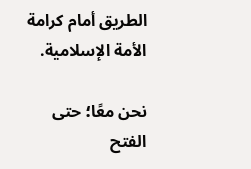الطريق أمام كرامة الأمة الإسلامية.

نحن معًا؛ حتى الفتح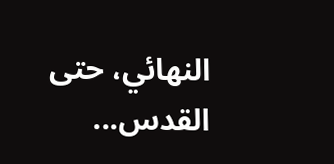النهائي، حتى القدس...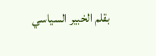بقلم الخبير السياسي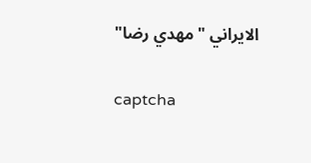الايراني "مهدي رضا"

captcha